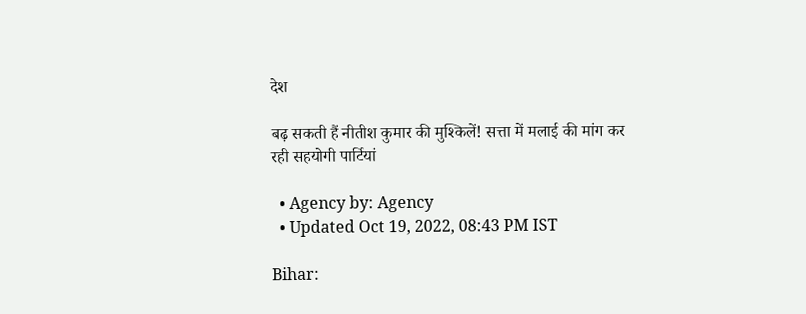देश

बढ़ सकती हैं नीतीश कुमार की मुश्किलें! सत्ता में मलाई की मांग कर रही सहयोगी पार्टियां

  • Agency by: Agency
  • Updated Oct 19, 2022, 08:43 PM IST

Bihar: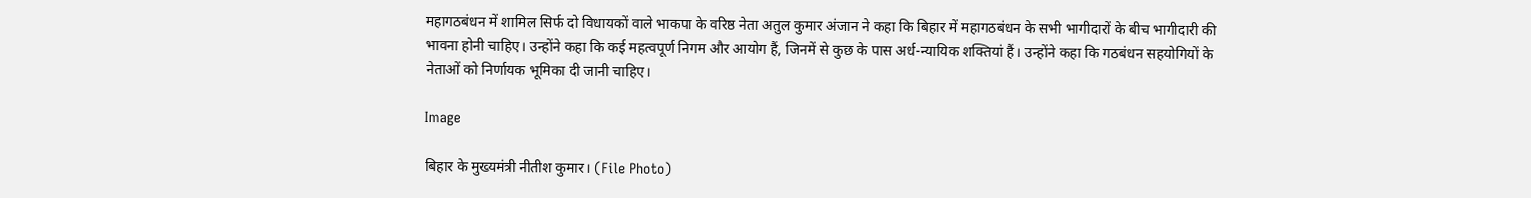महागठबंधन में शामिल सिर्फ दो विधायकों वाले भाकपा के वरिष्ठ नेता अतुल कुमार अंजान ने कहा कि बिहार में महागठबंधन के सभी भागीदारों के बीच भागीदारी की भावना होनी चाहिए। उन्होंने कहा कि कई महत्वपूर्ण निगम और आयोग हैं, जिनमें से कुछ के पास अर्ध-न्यायिक शक्तियां हैं। उन्होंने कहा कि गठबंधन सहयोगियों के नेताओं को निर्णायक भूमिका दी जानी चाहिए।

Image

बिहार के मुख्यमंत्री नीतीश कुमार। (File Photo)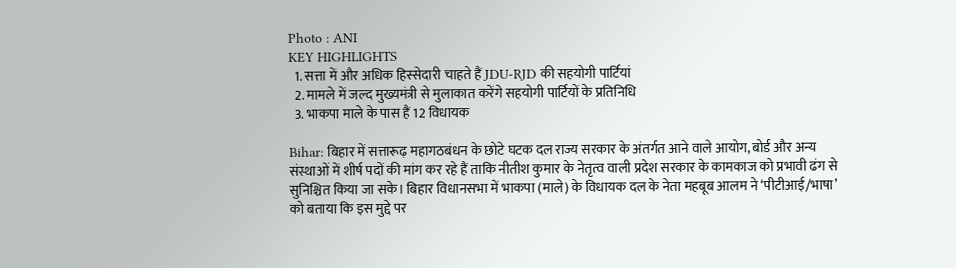Photo : ANI
KEY HIGHLIGHTS
  1. सत्ता में और अधिक हिस्सेदारी चाहते हैं JDU-RJD की सहयोगी पार्टियां
  2. मामले में जल्द मुख्यमंत्री से मुलाकात करेंगे सहयोगी पार्टियों के प्रतिनिधि
  3. भाकपा माले के पास हैं 12 विधायक

Bihar: बिहार में सत्तारूढ़ महागठबंधन के छोटे घटक दल राज्य सरकार के अंतर्गत आने वाले आयोग, बोर्ड और अन्य संस्थाओं में शीर्ष पदों की मांग कर रहे हैं ताकि नीतीश कुमार के नेतृत्व वाली प्रदेश सरकार के कामकाज को प्रभावी ढंग से सुनिश्चित किया जा सके। बिहार विधानसभा में भाकपा (माले) के विधायक दल के नेता महबूब आलम ने ‘पीटीआई/भाषा’ को बताया कि इस मुद्दे पर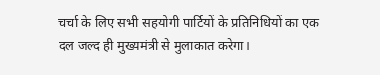चर्चा के लिए सभी सहयोगी पार्टियों के प्रतिनिधियों का एक दल जल्द ही मुख्यमंत्री से मुलाकात करेगा।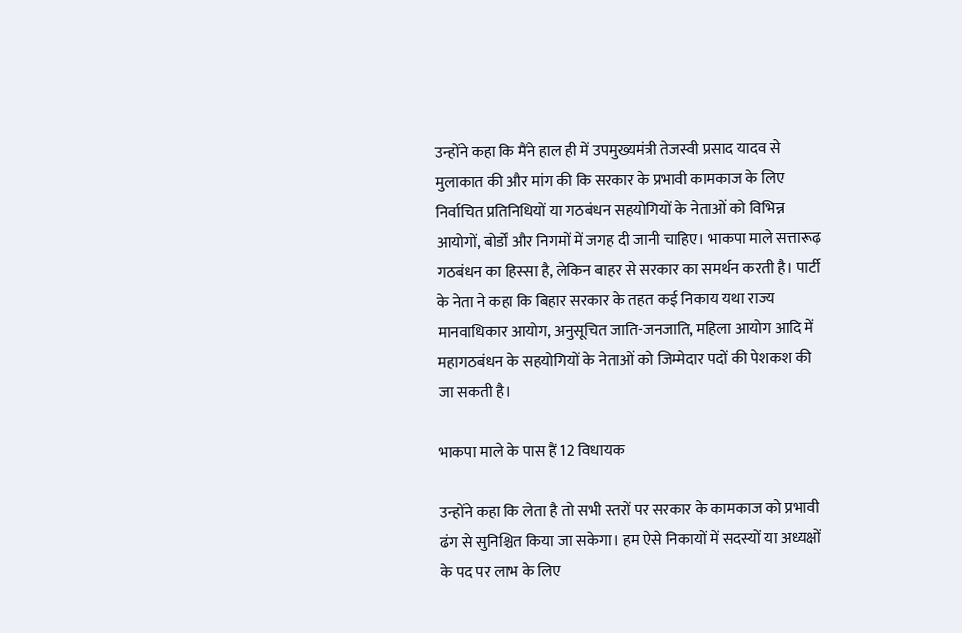उन्होंने कहा कि मैंने हाल ही में उपमुख्यमंत्री तेजस्वी प्रसाद यादव से मुलाकात की और मांग की कि सरकार के प्रभावी कामकाज के लिए निर्वाचित प्रतिनिधियों या गठबंधन सहयोगियों के नेताओं को विभिन्न आयोगों, बोर्डों और निगमों में जगह दी जानी चाहिए। भाकपा माले सत्तारूढ़ गठबंधन का हिस्सा है, लेकिन बाहर से सरकार का समर्थन करती है। पार्टी के नेता ने कहा कि बिहार सरकार के तहत कई निकाय यथा राज्य मानवाधिकार आयोग, अनुसूचित जाति-जनजाति, महिला आयोग आदि में महागठबंधन के सहयोगियों के नेताओं को जिम्मेदार पदों की पेशकश की जा सकती है।

भाकपा माले के पास हैं 12 विधायक

उन्होंने कहा कि लेता है तो सभी स्तरों पर सरकार के कामकाज को प्रभावी ढंग से सुनिश्चित किया जा सकेगा। हम ऐसे निकायों में सदस्यों या अध्यक्षों के पद पर लाभ के लिए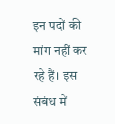इन पदों की मांग नहीं कर रहे हैं। इस संबंध में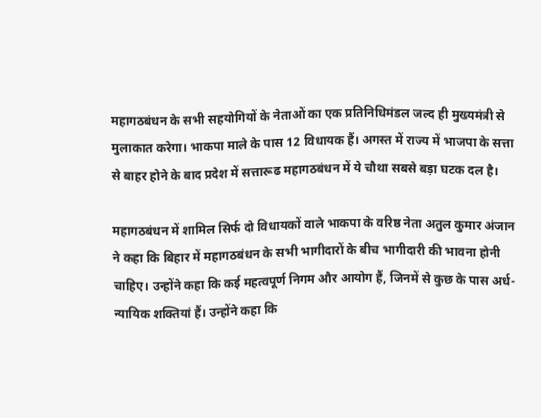महागठबंधन के सभी सहयोगियों के नेताओं का एक प्रतिनिधिमंडल जल्द ही मुख्यमंत्री से मुलाकात करेगा। भाकपा माले के पास 12 विधायक हैं। अगस्त में राज्य में भाजपा के सत्ता से बाहर होने के बाद प्रदेश में सत्तारूढ महागठबंधन में ये चौथा सबसे बड़ा घटक दल है।

महागठबंधन में शामिल सिर्फ दो विधायकों वाले भाकपा के वरिष्ठ नेता अतुल कुमार अंजान ने कहा कि बिहार में महागठबंधन के सभी भागीदारों के बीच भागीदारी की भावना होनी चाहिए। उन्होंने कहा कि कई महत्वपूर्ण निगम और आयोग हैं, जिनमें से कुछ के पास अर्ध-न्यायिक शक्तियां हैं। उन्होंने कहा कि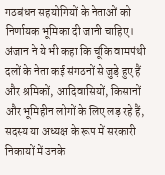गठबंधन सहयोगियों के नेताओं को निर्णायक भूमिका दी जानी चाहिए। अंजान ने ये भी कहा कि चूंकि वामपंथी दलों के नेता कई संगठनों से जुड़े हुए हैं और श्रमिकों, आदिवासियों, किसानों और भूमिहीन लोगों के लिए लड़ रहे हैं, सदस्य या अध्यक्ष के रूप में सरकारी निकायों में उनके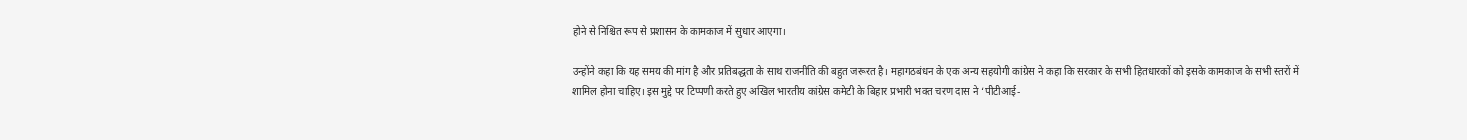होने से निश्चित रूप से प्रशासन के कामकाज में सुधार आएगा।

उन्होंने कहा कि यह समय की मांग है और प्रतिबद्धता के साथ राजनीति की बहुत जरूरत है। महागठबंधन के एक अन्य सहयोगी कांग्रेस ने कहा कि सरकार के सभी हितधारकों को इसके कामकाज के सभी स्तरों में शामिल होना चाहिए। इस मुद्दे पर टिप्पणी करते हुए अखिल भारतीय कांग्रेस कमेटी के बिहार प्रभारी भक्त चरण दास ने ‘पीटीआई-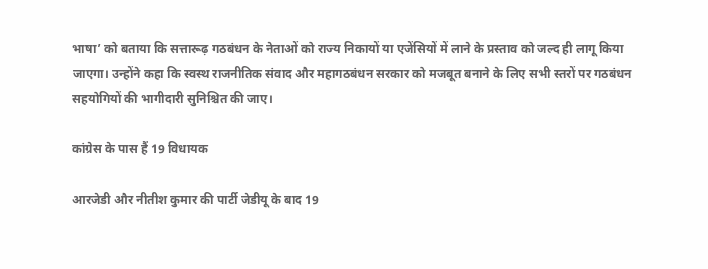भाषा’ को बताया कि सत्तारूढ़ गठबंधन के नेताओं को राज्य निकायों या एजेंसियों में लाने के प्रस्ताव को जल्द ही लागू किया जाएगा। उन्होंने कहा कि स्वस्थ राजनीतिक संवाद और महागठबंधन सरकार को मजबूत बनाने के लिए सभी स्तरों पर गठबंधन सहयोगियों की भागीदारी सुनिश्चित की जाए।

कांग्रेस के पास हैं 19 विधायक

आरजेडी और नीतीश कुमार की पार्टी जेडीयू के बाद 19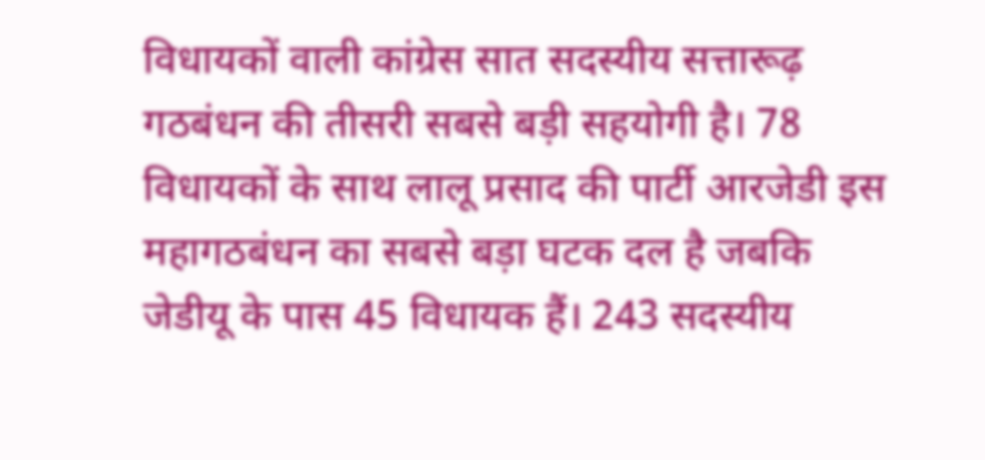विधायकों वाली कांग्रेस सात सदस्यीय सत्तारूढ़ गठबंधन की तीसरी सबसे बड़ी सहयोगी है। 78 विधायकों के साथ लालू प्रसाद की पार्टी आरजेडी इस महागठबंधन का सबसे बड़ा घटक दल है जबकि जेडीयू के पास 45 विधायक हैं। 243 सदस्यीय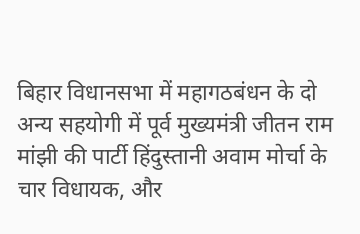बिहार विधानसभा में महागठबंधन के दो अन्य सहयोगी में पूर्व मुख्यमंत्री जीतन राम मांझी की पार्टी हिंदुस्तानी अवाम मोर्चा के चार विधायक, और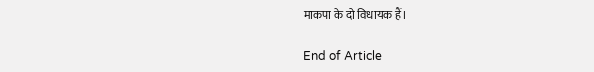माकपा के दो विधायक हैं।

End of Article